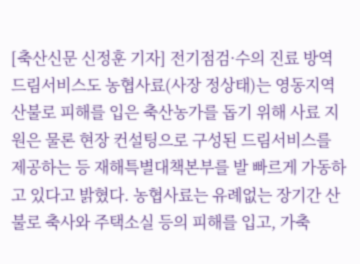[축산신문 신정훈 기자] 전기점검·수의 진료 방역 드림서비스도 농협사료(사장 정상태)는 영동지역 산불로 피해를 입은 축산농가를 돕기 위해 사료 지원은 물론 현장 컨설팅으로 구성된 드림서비스를 제공하는 등 재해특별대책본부를 발 빠르게 가동하고 있다고 밝혔다. 농협사료는 유례없는 장기간 산불로 축사와 주택소실 등의 피해를 입고, 가축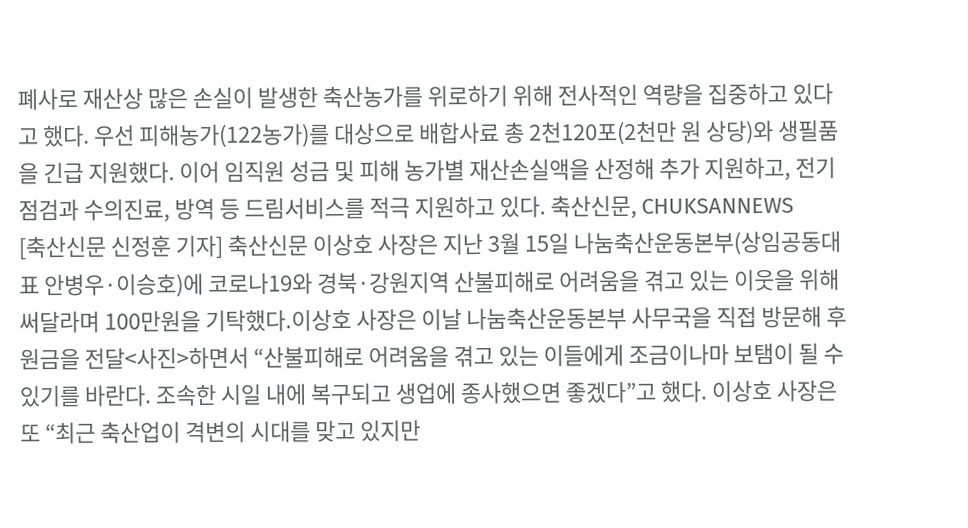폐사로 재산상 많은 손실이 발생한 축산농가를 위로하기 위해 전사적인 역량을 집중하고 있다고 했다. 우선 피해농가(122농가)를 대상으로 배합사료 총 2천120포(2천만 원 상당)와 생필품을 긴급 지원했다. 이어 임직원 성금 및 피해 농가별 재산손실액을 산정해 추가 지원하고, 전기점검과 수의진료, 방역 등 드림서비스를 적극 지원하고 있다. 축산신문, CHUKSANNEWS
[축산신문 신정훈 기자] 축산신문 이상호 사장은 지난 3월 15일 나눔축산운동본부(상임공동대표 안병우·이승호)에 코로나19와 경북·강원지역 산불피해로 어려움을 겪고 있는 이웃을 위해 써달라며 100만원을 기탁했다.이상호 사장은 이날 나눔축산운동본부 사무국을 직접 방문해 후원금을 전달<사진>하면서 “산불피해로 어려움을 겪고 있는 이들에게 조금이나마 보탬이 될 수 있기를 바란다. 조속한 시일 내에 복구되고 생업에 종사했으면 좋겠다”고 했다. 이상호 사장은 또 “최근 축산업이 격변의 시대를 맞고 있지만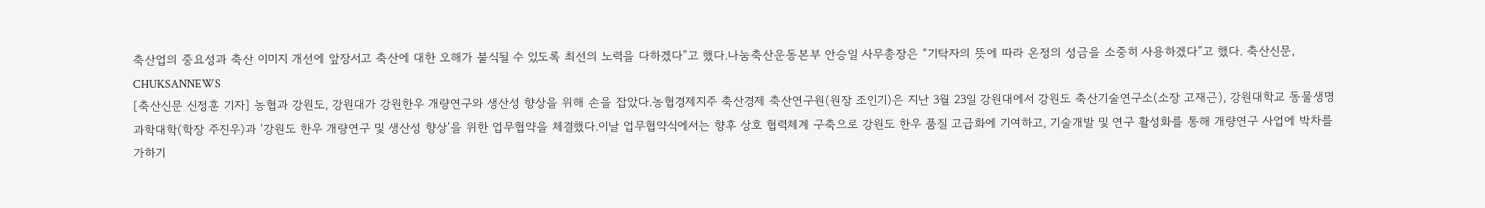축산업의 중요성과 축산 이미지 개선에 앞장서고 축산에 대한 오해가 불식될 수 있도록 최선의 노력을 다하겠다”고 했다.나눔축산운동본부 안승일 사무총장은 “기탁자의 뜻에 따라 온정의 성금을 소중히 사용하겠다”고 했다. 축산신문, CHUKSANNEWS
[축산신문 신정훈 기자] 농협과 강원도, 강원대가 강원한우 개량연구와 생산성 향상을 위해 손을 잡았다.농협경제지주 축산경제 축산연구원(원장 조인기)은 지난 3월 23일 강원대에서 강원도 축산기술연구소(소장 고재근), 강원대학교 동물생명과학대학(학장 주진우)과 ‘강원도 한우 개량연구 및 생산성 향상’을 위한 업무협약을 체결했다.이날 업무협약식에서는 향후 상호 협력체계 구축으로 강원도 한우 품질 고급화에 기여하고, 기술개발 및 연구 활성화를 통해 개량연구 사업에 박차를 가하기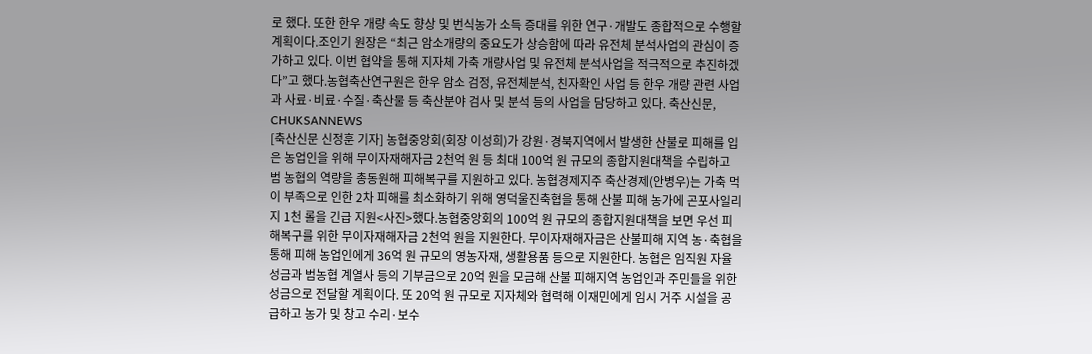로 했다. 또한 한우 개량 속도 향상 및 번식농가 소득 증대를 위한 연구·개발도 종합적으로 수행할 계획이다.조인기 원장은 “최근 암소개량의 중요도가 상승함에 따라 유전체 분석사업의 관심이 증가하고 있다. 이번 협약을 통해 지자체 가축 개량사업 및 유전체 분석사업을 적극적으로 추진하겠다”고 했다.농협축산연구원은 한우 암소 검정, 유전체분석, 친자확인 사업 등 한우 개량 관련 사업과 사료·비료·수질·축산물 등 축산분야 검사 및 분석 등의 사업을 담당하고 있다. 축산신문, CHUKSANNEWS
[축산신문 신정훈 기자] 농협중앙회(회장 이성희)가 강원·경북지역에서 발생한 산불로 피해를 입은 농업인을 위해 무이자재해자금 2천억 원 등 최대 100억 원 규모의 종합지원대책을 수립하고 범 농협의 역량을 총동원해 피해복구를 지원하고 있다. 농협경제지주 축산경제(안병우)는 가축 먹이 부족으로 인한 2차 피해를 최소화하기 위해 영덕울진축협을 통해 산불 피해 농가에 곤포사일리지 1천 롤을 긴급 지원<사진>했다.농협중앙회의 100억 원 규모의 종합지원대책을 보면 우선 피해복구를 위한 무이자재해자금 2천억 원을 지원한다. 무이자재해자금은 산불피해 지역 농·축협을 통해 피해 농업인에게 36억 원 규모의 영농자재, 생활용품 등으로 지원한다. 농협은 임직원 자율성금과 범농협 계열사 등의 기부금으로 20억 원을 모금해 산불 피해지역 농업인과 주민들을 위한 성금으로 전달할 계획이다. 또 20억 원 규모로 지자체와 협력해 이재민에게 임시 거주 시설을 공급하고 농가 및 창고 수리·보수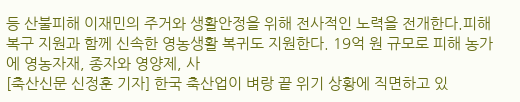등 산불피해 이재민의 주거와 생활안정을 위해 전사적인 노력을 전개한다.피해복구 지원과 함께 신속한 영농생활 복귀도 지원한다. 19억 원 규모로 피해 농가에 영농자재, 종자와 영양제, 사
[축산신문 신정훈 기자] 한국 축산업이 벼랑 끝 위기 상황에 직면하고 있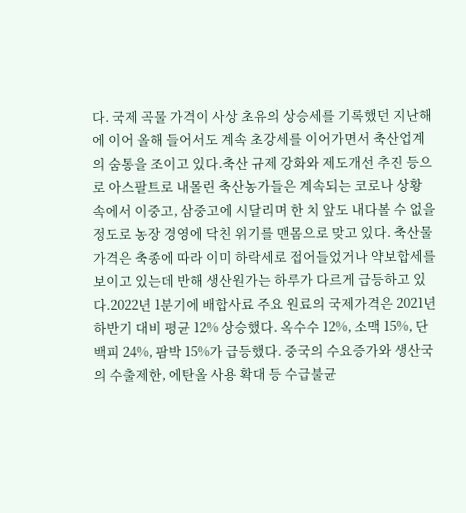다. 국제 곡물 가격이 사상 초유의 상승세를 기록했던 지난해에 이어 올해 들어서도 계속 초강세를 이어가면서 축산업계의 숨통을 조이고 있다.축산 규제 강화와 제도개선 추진 등으로 아스팔트로 내몰린 축산농가들은 계속되는 코로나 상황 속에서 이중고, 삼중고에 시달리며 한 치 앞도 내다볼 수 없을 정도로 농장 경영에 닥친 위기를 맨몸으로 맞고 있다. 축산물 가격은 축종에 따라 이미 하락세로 접어들었거나 약보합세를 보이고 있는데 반해 생산원가는 하루가 다르게 급등하고 있다.2022년 1분기에 배합사료 주요 원료의 국제가격은 2021년 하반기 대비 평균 12% 상승했다. 옥수수 12%, 소맥 15%, 단백피 24%, 팜박 15%가 급등했다. 중국의 수요증가와 생산국의 수출제한, 에탄올 사용 확대 등 수급불균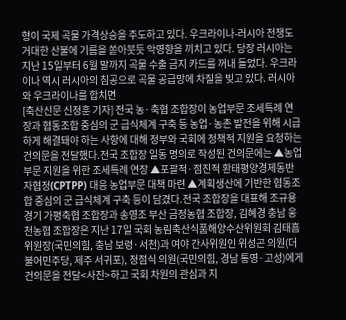형이 국제 곡물 가격상승을 주도하고 있다. 우크라이나-러시아 전쟁도 거대한 산불에 기름을 쏟아붓듯 악영향을 끼치고 있다. 당장 러시아는 지난 15일부터 6월 말까지 곡물 수출 금지 카드를 꺼내 들었다. 우크라이나 역시 러시아의 침공으로 곡물 공급망에 차질을 빚고 있다. 러시아와 우크라이나를 합치면
[축산신문 신정훈 기자] 전국 농·축협 조합장이 농업부문 조세특례 연장과 협동조합 중심의 군 급식체계 구축 등 농업·농촌 발전을 위해 시급하게 해결돼야 하는 사항에 대해 정부와 국회에 정책적 지원을 요청하는 건의문을 전달했다.전국 조합장 일동 명의로 작성된 건의문에는 ▲농업부문 지원을 위한 조세특례 연장 ▲포괄적·점진적 환태평양경제동반자협정(CPTPP) 대응 농업부문 대책 마련 ▲계획생산에 기반한 협동조합 중심의 군 급식체계 구축 등이 담겼다.전국 조합장을 대표해 조규용 경기 가평축협 조합장과 송영조 부산 금정농협 조합장, 김혜경 충남 웅천농협 조합장은 지난 17일 국회 농림축산식품해양수산위원회 김태흠 위원장(국민의힘, 충남 보령·서천)과 여야 간사위원인 위성곤 의원(더불어민주당, 제주 서귀포), 정점식 의원(국민의힘, 경남 통영·고성)에게 건의문을 전달<사진>하고 국회 차원의 관심과 지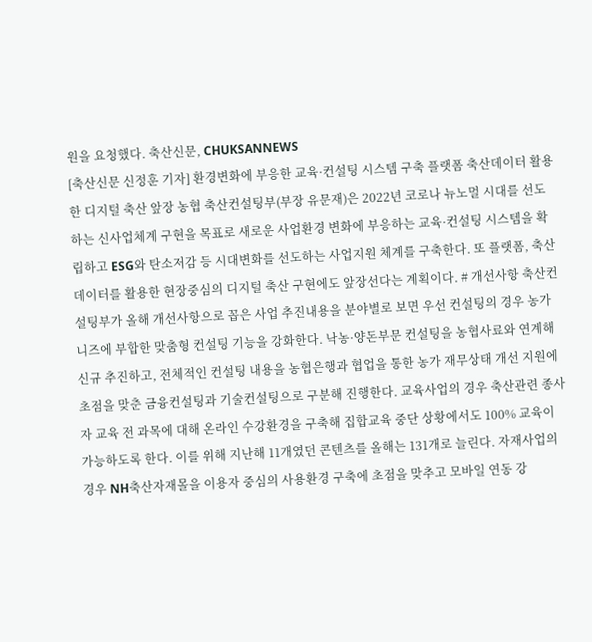원을 요청했다. 축산신문, CHUKSANNEWS
[축산신문 신정훈 기자] 환경변화에 부응한 교육·컨설팅 시스템 구축 플랫폼 축산데이터 활용한 디지털 축산 앞장 농협 축산컨설팅부(부장 유문재)은 2022년 코로나 뉴노멀 시대를 선도하는 신사업체계 구현을 목표로 새로운 사업환경 변화에 부응하는 교육·컨설팅 시스템을 확립하고 ESG와 탄소저감 등 시대변화를 선도하는 사업지원 체계를 구축한다. 또 플랫폼, 축산데이터를 활용한 현장중심의 디지털 축산 구현에도 앞장선다는 계획이다. # 개선사항 축산컨설팅부가 올해 개선사항으로 꼽은 사업 추진내용을 분야별로 보면 우선 컨설팅의 경우 농가 니즈에 부합한 맞춤형 컨설팅 기능을 강화한다. 낙농·양돈부문 컨설팅을 농협사료와 연계해 신규 추진하고, 전체적인 컨설팅 내용을 농협은행과 협업을 통한 농가 재무상태 개선 지원에 초점을 맞춘 금융컨설팅과 기술컨설팅으로 구분해 진행한다. 교육사업의 경우 축산관련 종사자 교육 전 과목에 대해 온라인 수강환경을 구축해 집합교육 중단 상황에서도 100% 교육이 가능하도록 한다. 이를 위해 지난해 11개였던 콘텐츠를 올해는 131개로 늘린다. 자재사업의 경우 NH축산자재몰을 이용자 중심의 사용환경 구축에 초점을 맞추고 모바일 연동 강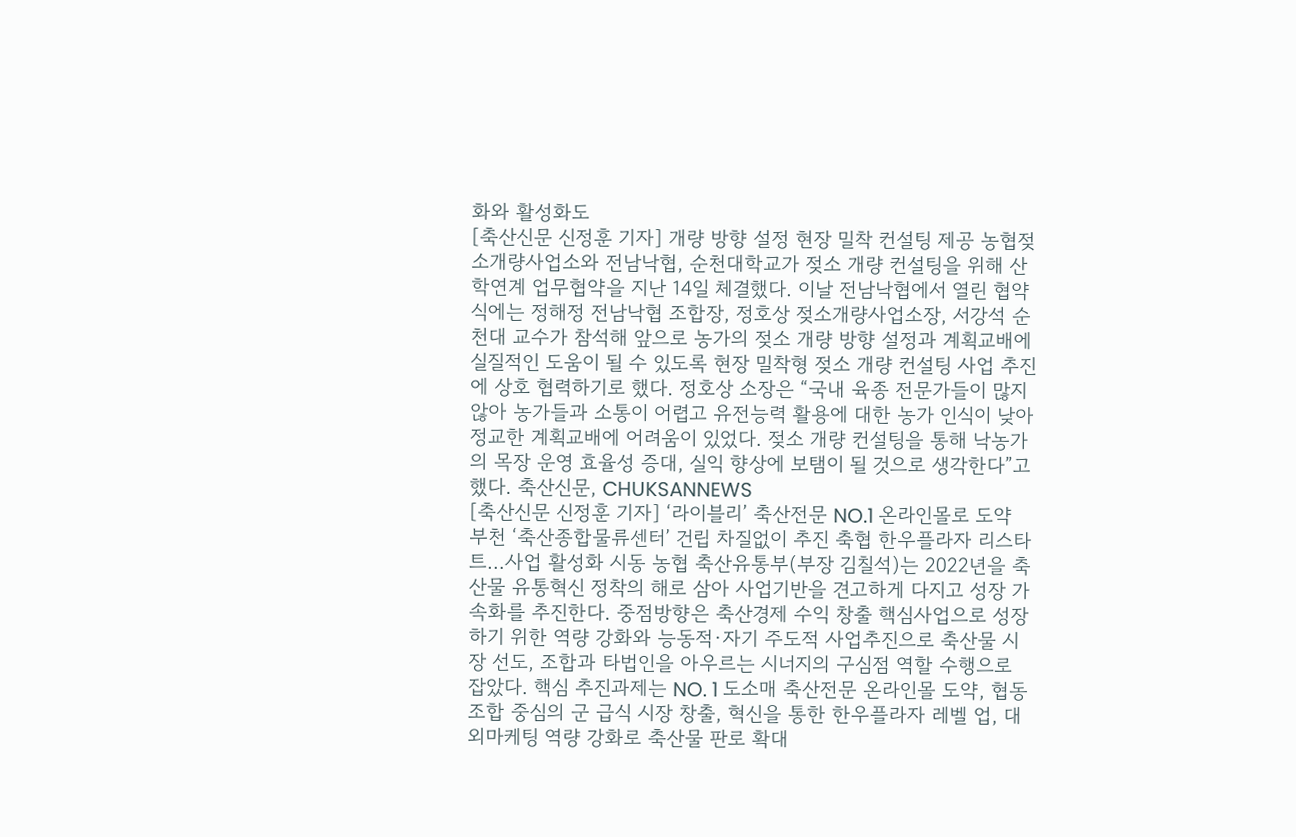화와 활성화도
[축산신문 신정훈 기자] 개량 방향 설정 현장 밀착 컨설팅 제공 농협젖소개량사업소와 전남낙협, 순천대학교가 젖소 개량 컨설팅을 위해 산학연계 업무협약을 지난 14일 체결했다. 이날 전남낙협에서 열린 협약식에는 정해정 전남낙협 조합장, 정호상 젖소개량사업소장, 서강석 순천대 교수가 참석해 앞으로 농가의 젖소 개량 방향 설정과 계획교배에 실질적인 도움이 될 수 있도록 현장 밀착형 젖소 개량 컨설팅 사업 추진에 상호 협력하기로 했다. 정호상 소장은 “국내 육종 전문가들이 많지 않아 농가들과 소통이 어렵고 유전능력 활용에 대한 농가 인식이 낮아 정교한 계획교배에 어려움이 있었다. 젖소 개량 컨설팅을 통해 낙농가의 목장 운영 효율성 증대, 실익 향상에 보탬이 될 것으로 생각한다”고 했다. 축산신문, CHUKSANNEWS
[축산신문 신정훈 기자] ‘라이블리’ 축산전문 NO.1 온라인몰로 도약 부천 ‘축산종합물류센터’ 건립 차질없이 추진 축협 한우플라자 리스타트…사업 활성화 시동 농협 축산유통부(부장 김칠석)는 2022년을 축산물 유통혁신 정착의 해로 삼아 사업기반을 견고하게 다지고 성장 가속화를 추진한다. 중점방향은 축산경제 수익 창출 핵심사업으로 성장하기 위한 역량 강화와 능동적·자기 주도적 사업추진으로 축산물 시장 선도, 조합과 타법인을 아우르는 시너지의 구심점 역할 수행으로 잡았다. 핵심 추진과제는 NO. 1 도소매 축산전문 온라인몰 도약, 협동조합 중심의 군 급식 시장 창출, 혁신을 통한 한우플라자 레벨 업, 대외마케팅 역량 강화로 축산물 판로 확대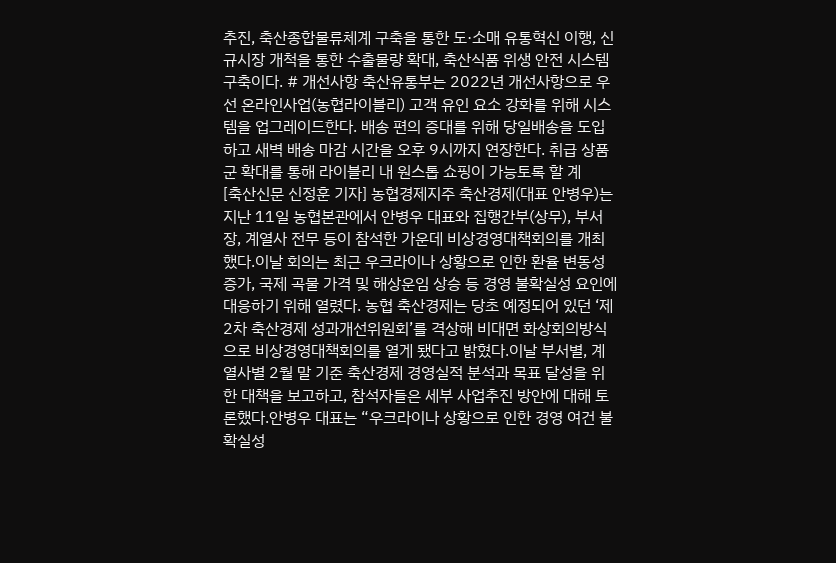추진, 축산종합물류체계 구축을 통한 도·소매 유통혁신 이행, 신규시장 개척을 통한 수출물량 확대, 축산식품 위생 안전 시스템 구축이다. # 개선사항 축산유통부는 2022년 개선사항으로 우선 온라인사업(농협라이블리) 고객 유인 요소 강화를 위해 시스템을 업그레이드한다. 배송 편의 증대를 위해 당일배송을 도입하고 새벽 배송 마감 시간을 오후 9시까지 연장한다. 취급 상품군 확대를 통해 라이블리 내 원스톱 쇼핑이 가능토록 할 계
[축산신문 신정훈 기자] 농협경제지주 축산경제(대표 안병우)는 지난 11일 농협본관에서 안병우 대표와 집행간부(상무), 부서장, 계열사 전무 등이 참석한 가운데 비상경영대책회의를 개최했다.이날 회의는 최근 우크라이나 상황으로 인한 환율 변동성 증가, 국제 곡물 가격 및 해상운임 상승 등 경영 불확실성 요인에 대응하기 위해 열렸다. 농협 축산경제는 당초 예정되어 있던 ‘제2차 축산경제 성과개선위원회’를 격상해 비대면 화상회의방식으로 비상경영대책회의를 열게 됐다고 밝혔다.이날 부서별, 계열사별 2월 말 기준 축산경제 경영실적 분석과 목표 달성을 위한 대책을 보고하고, 참석자들은 세부 사업추진 방안에 대해 토론했다.안병우 대표는 “우크라이나 상황으로 인한 경영 여건 불확실성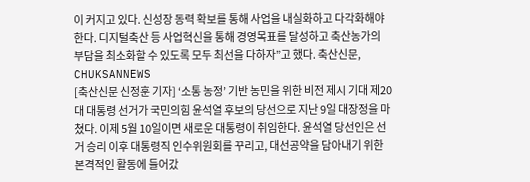이 커지고 있다. 신성장 동력 확보를 통해 사업을 내실화하고 다각화해야 한다. 디지털축산 등 사업혁신을 통해 경영목표를 달성하고 축산농가의 부담을 최소화할 수 있도록 모두 최선을 다하자”고 했다. 축산신문, CHUKSANNEWS
[축산신문 신정훈 기자] ‘소통 농정’ 기반 농민을 위한 비전 제시 기대 제20대 대통령 선거가 국민의힘 윤석열 후보의 당선으로 지난 9일 대장정을 마쳤다. 이제 5월 10일이면 새로운 대통령이 취임한다. 윤석열 당선인은 선거 승리 이후 대통령직 인수위원회를 꾸리고, 대선공약을 담아내기 위한 본격적인 활동에 들어갔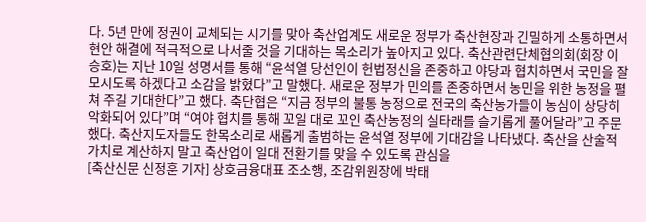다. 5년 만에 정권이 교체되는 시기를 맞아 축산업계도 새로운 정부가 축산현장과 긴밀하게 소통하면서 현안 해결에 적극적으로 나서줄 것을 기대하는 목소리가 높아지고 있다. 축산관련단체협의회(회장 이승호)는 지난 10일 성명서를 통해 “윤석열 당선인이 헌법정신을 존중하고 야당과 협치하면서 국민을 잘 모시도록 하겠다고 소감을 밝혔다”고 말했다. 새로운 정부가 민의를 존중하면서 농민을 위한 농정을 펼쳐 주길 기대한다”고 했다. 축단협은 “지금 정부의 불통 농정으로 전국의 축산농가들이 농심이 상당히 악화되어 있다”며 “여야 협치를 통해 꼬일 대로 꼬인 축산농정의 실타래를 슬기롭게 풀어달라”고 주문했다. 축산지도자들도 한목소리로 새롭게 출범하는 윤석열 정부에 기대감을 나타냈다. 축산을 산술적 가치로 계산하지 말고 축산업이 일대 전환기를 맞을 수 있도록 관심을
[축산신문 신정훈 기자] 상호금융대표 조소행, 조감위원장에 박태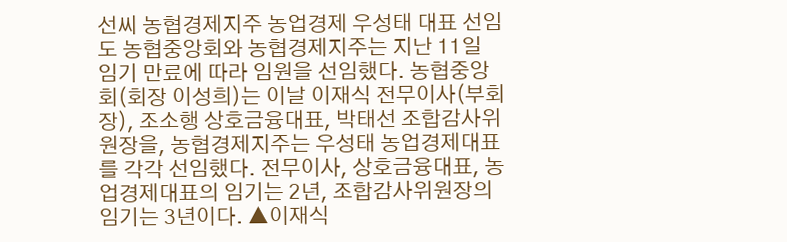선씨 농협경제지주 농업경제 우성태 대표 선임도 농협중앙회와 농협경제지주는 지난 11일 임기 만료에 따라 임원을 선임했다. 농협중앙회(회장 이성희)는 이날 이재식 전무이사(부회장), 조소행 상호금융대표, 박태선 조합감사위원장을, 농협경제지주는 우성태 농업경제대표를 각각 선임했다. 전무이사, 상호금융대표, 농업경제대표의 임기는 2년, 조합감사위원장의 임기는 3년이다. ▲이재식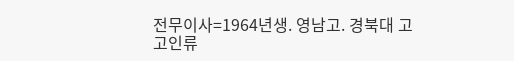전무이사=1964년생. 영남고. 경북대 고고인류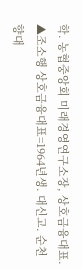학. 농협중앙회 미래경영연구소장, 상호금융대표. ▲조소행 상호금융대표=1964년생. 대신고. 순천향대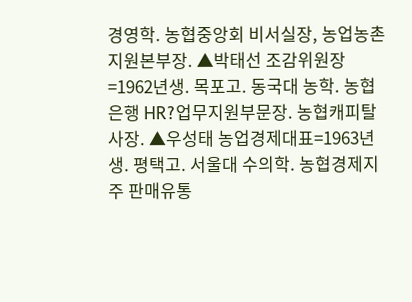경영학. 농협중앙회 비서실장, 농업농촌지원본부장. ▲박태선 조감위원장=1962년생. 목포고. 동국대 농학. 농협은행 HR?업무지원부문장. 농협캐피탈 사장. ▲우성태 농업경제대표=1963년생. 평택고. 서울대 수의학. 농협경제지주 판매유통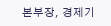본부장, 경제기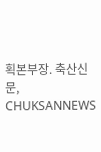획본부장. 축산신문, CHUKSANNEWS